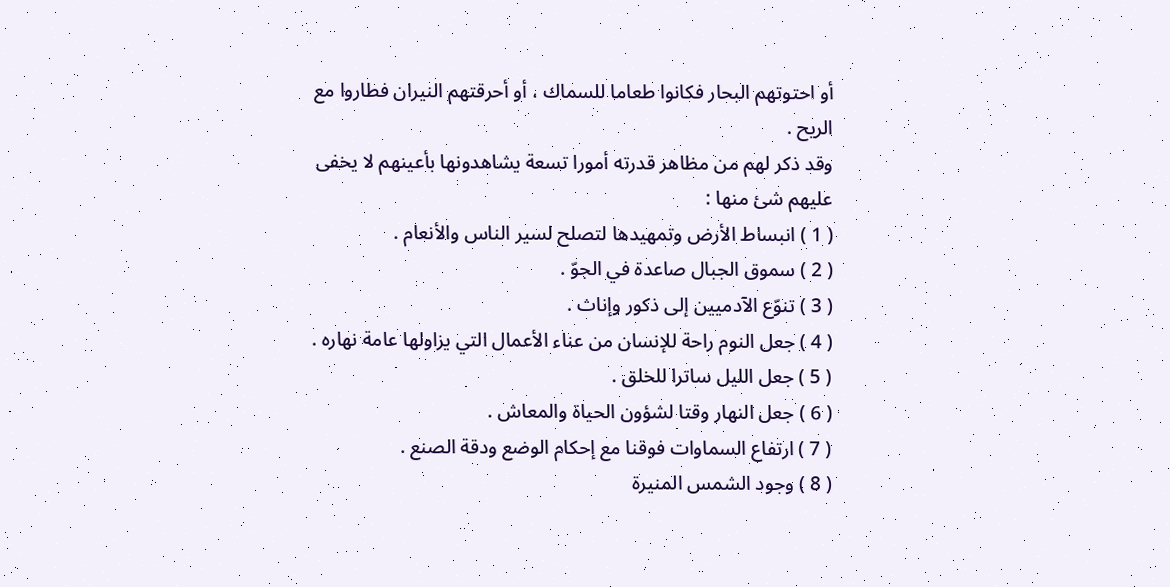أو احتوتهم البحار فكانوا طعاما للسماك ، أو أحرقتهم النيران فطاروا مع الريح .
وقد ذكر لهم من مظاهر قدرته أمورا تسعة يشاهدونها بأعينهم لا يخفى عليهم شئ منها :
( 1 ) انبساط الأرض وتمهيدها لتصلح لسير الناس والأنعام .
( 2 ) سموق الجبال صاعدة في الجوّ .
( 3 ) تنوّع الآدميين إلى ذكور وإناث .
( 4 ) جعل النوم راحة للإنسان من عناء الأعمال التي يزاولها عامة نهاره .
( 5 ) جعل الليل ساترا للخلق .
( 6 ) جعل النهار وقتا لشؤون الحياة والمعاش .
( 7 ) ارتفاع السماوات فوقنا مع إحكام الوضع ودقة الصنع .
( 8 ) وجود الشمس المنيرة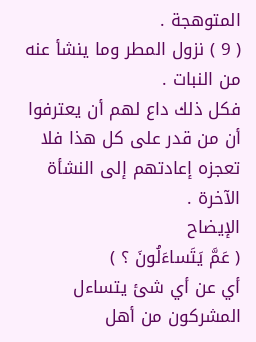المتوهجة .
( 9 ) نزول المطر وما ينشأ عنه من النبات .
فكل ذلك داع لهم أن يعترفوا أن من قدر على كل هذا فلا تعجزه إعادتهم إلى النشأة الآخرة .
الإيضاح
( عَمَّ يَتَساءَلُونَ ؟ )
أي عن أي شئ يتساءل المشركون من أهل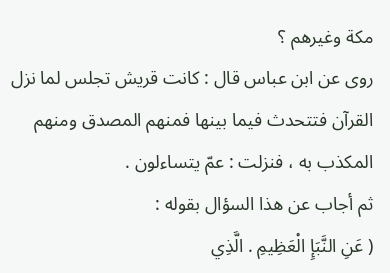مكة وغيرهم ؟
روى عن ابن عباس قال : كانت قريش تجلس لما نزل القرآن فتتحدث فيما بينها فمنهم المصدق ومنهم المكذب به ، فنزلت : عمّ يتساءلون .
ثم أجاب عن هذا السؤال بقوله :
( عَنِ النَّبَإِ الْعَظِيمِ . الَّذِي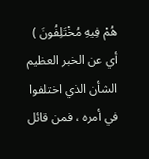هُمْ فِيهِ مُخْتَلِفُونَ )
أي عن الخبر العظيم الشأن الذي اختلفوا في أمره ، فمن قائل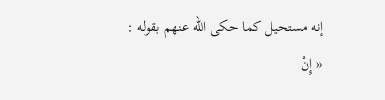إنه مستحيل كما حكى اللّه عنهم بقوله :
« إِنْ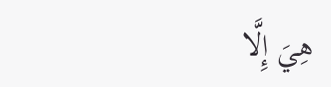هِيَ إِلَّا